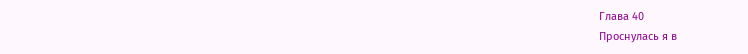Глава 40
Проснулась я в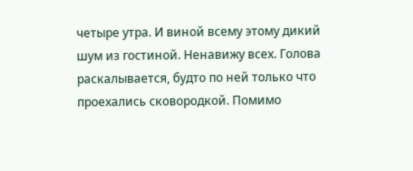четыре утра. И виной всему этому дикий шум из гостиной. Ненавижу всех. Голова раскалывается, будто по ней только что проехались сковородкой. Помимо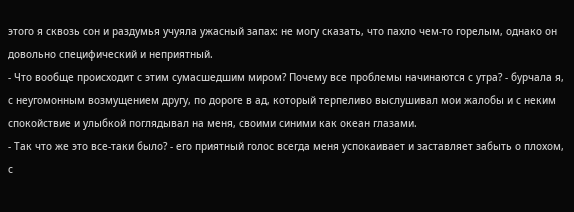этого я сквозь сон и раздумья учуяла ужасный запах: не могу сказать, что пахло чем-то горелым, однако он довольно специфический и неприятный.
- Что вообще происходит с этим сумасшедшим миром? Почему все проблемы начинаются с утра? - бурчала я, с неугомонным возмущением другу, по дороге в ад, который терпеливо выслушивал мои жалобы и с неким спокойствие и улыбкой поглядывал на меня, своими синими как океан глазами.
- Так что же это все-таки было? - его приятный голос всегда меня успокаивает и заставляет забыть о плохом, с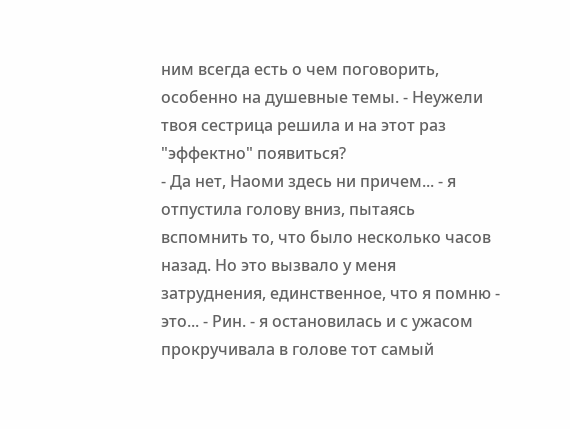ним всегда есть о чем поговорить, особенно на душевные темы. - Неужели твоя сестрица решила и на этот раз "эффектно" появиться?
- Да нет, Наоми здесь ни причем... - я отпустила голову вниз, пытаясь вспомнить то, что было несколько часов назад. Но это вызвало у меня затруднения, единственное, что я помню - это... - Рин. - я остановилась и с ужасом прокручивала в голове тот самый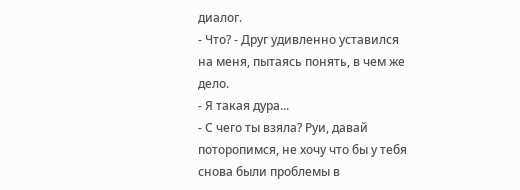диалог.
- Что? - Друг удивленно уставился на меня, пытаясь понять, в чем же дело.
- Я такая дура...
- С чего ты взяла? Руи, давай поторопимся, не хочу что бы у тебя снова были проблемы в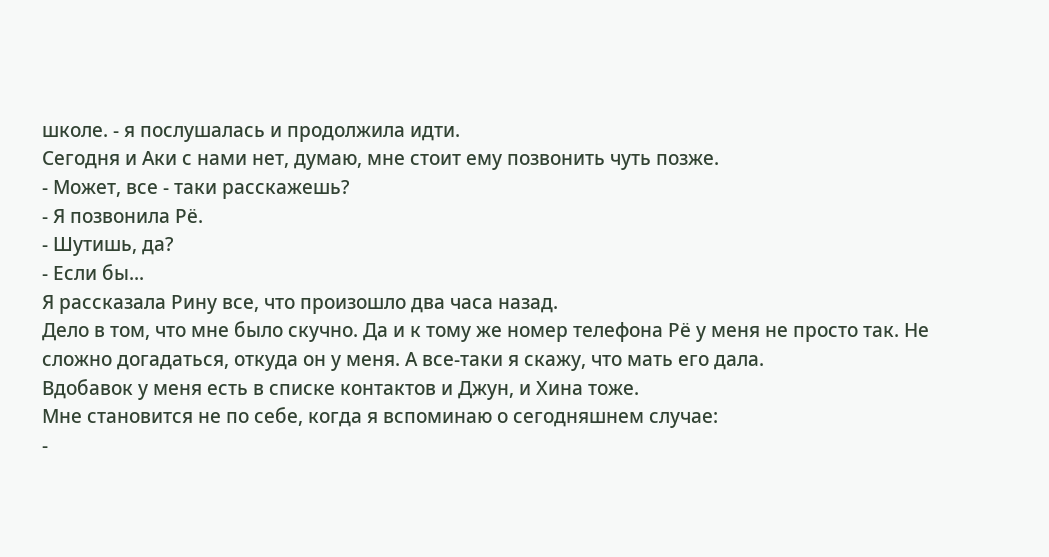школе. - я послушалась и продолжила идти.
Сегодня и Аки с нами нет, думаю, мне стоит ему позвонить чуть позже.
- Может, все - таки расскажешь?
- Я позвонила Рё.
- Шутишь, да?
- Если бы...
Я рассказала Рину все, что произошло два часа назад.
Дело в том, что мне было скучно. Да и к тому же номер телефона Рё у меня не просто так. Не сложно догадаться, откуда он у меня. А все-таки я скажу, что мать его дала.
Вдобавок у меня есть в списке контактов и Джун, и Хина тоже.
Мне становится не по себе, когда я вспоминаю о сегодняшнем случае:
-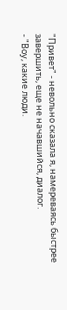"Привет" - невольно сказала я, намереваясь быстрее завершить, еще не начавшийся, диалог.
- "Воу, какие люди.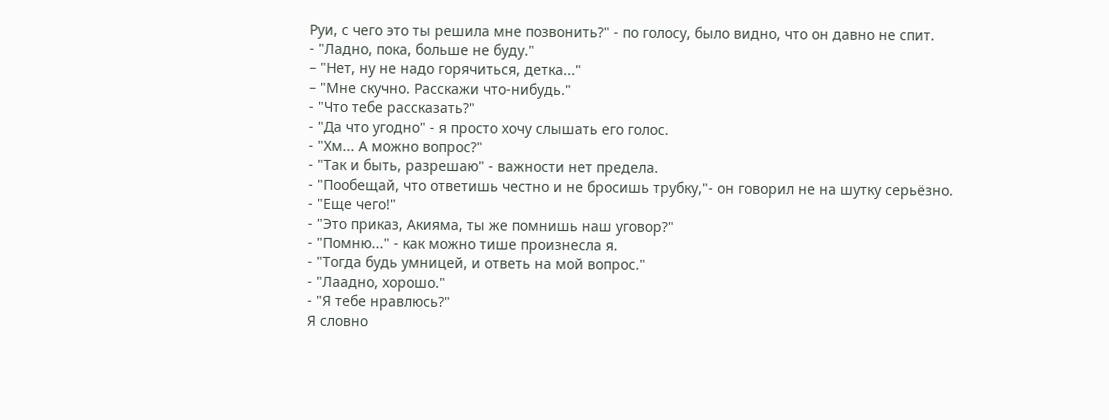Руи, с чего это ты решила мне позвонить?" - по голосу, было видно, что он давно не спит.
- "Ладно, пока, больше не буду."
– "Нет, ну не надо горячиться, детка..."
– "Мне скучно. Расскажи что-нибудь."
- "Что тебе рассказать?"
- "Да что угодно" - я просто хочу слышать его голос.
- "Хм... А можно вопрос?"
- "Так и быть, разрешаю" - важности нет предела.
- "Пообещай, что ответишь честно и не бросишь трубку,"- он говорил не на шутку серьёзно.
- "Еще чего!"
- "Это приказ, Акияма, ты же помнишь наш уговор?"
- "Помню..." - как можно тише произнесла я.
- "Тогда будь умницей, и ответь на мой вопрос."
- "Лаадно, хорошо."
- "Я тебе нравлюсь?"
Я словно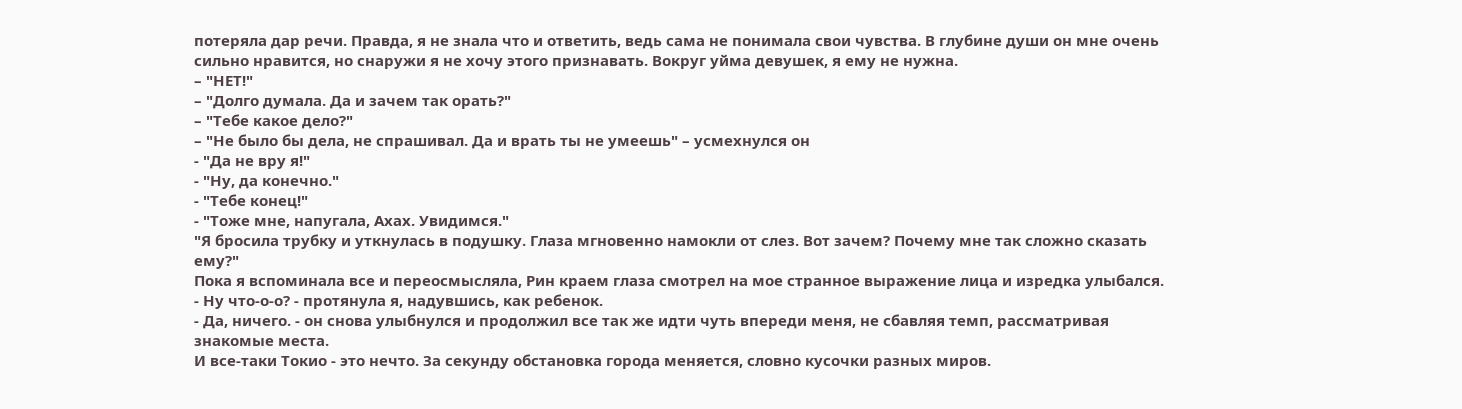потеряла дар речи. Правда, я не знала что и ответить, ведь сама не понимала свои чувства. В глубине души он мне очень сильно нравится, но снаружи я не хочу этого признавать. Вокруг уйма девушек, я ему не нужна.
– "НЕТ!"
– "Долго думала. Да и зачем так орать?"
– "Тебе какое дело?"
– "Не было бы дела, не спрашивал. Да и врать ты не умеешь" – усмехнулся он
- "Да не вру я!"
- "Ну, да конечно."
- "Тебе конец!"
- "Тоже мне, напугала, Ахах. Увидимся."
"Я бросила трубку и уткнулась в подушку. Глаза мгновенно намокли от слез. Вот зачем? Почему мне так сложно сказать ему?"
Пока я вспоминала все и переосмысляла, Рин краем глаза смотрел на мое странное выражение лица и изредка улыбался.
- Ну что-о-о? - протянула я, надувшись, как ребенок.
- Да, ничего. - он снова улыбнулся и продолжил все так же идти чуть впереди меня, не сбавляя темп, рассматривая знакомые места.
И все-таки Токио - это нечто. За секунду обстановка города меняется, словно кусочки разных миров.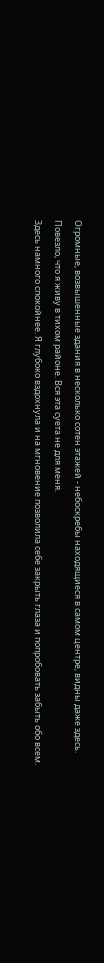Огромные, возвышенные здания в несколько сотен этажей - небоскребы находящиеся в самом центре, видны даже здесь.
Повезло, что я живу в тихом районе. Вся эта суета не для меня.
Здесь намного спокойнее. Я глубоко вздохнула и на мгновение позволила себе закрыть глаза и попробовать забыть обо всем.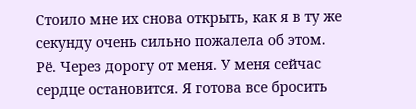Стоило мне их снова открыть, как я в ту же секунду очень сильно пожалела об этом.
Рё. Через дорогу от меня. У меня сейчас сердце остановится. Я готова все бросить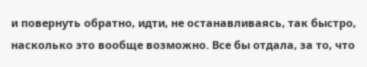и повернуть обратно, идти, не останавливаясь, так быстро, насколько это вообще возможно. Все бы отдала, за то, что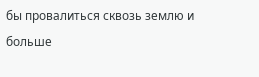бы провалиться сквозь землю и больше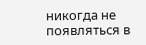никогда не появляться в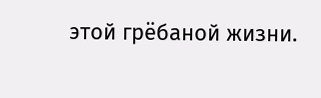этой грёбаной жизни.